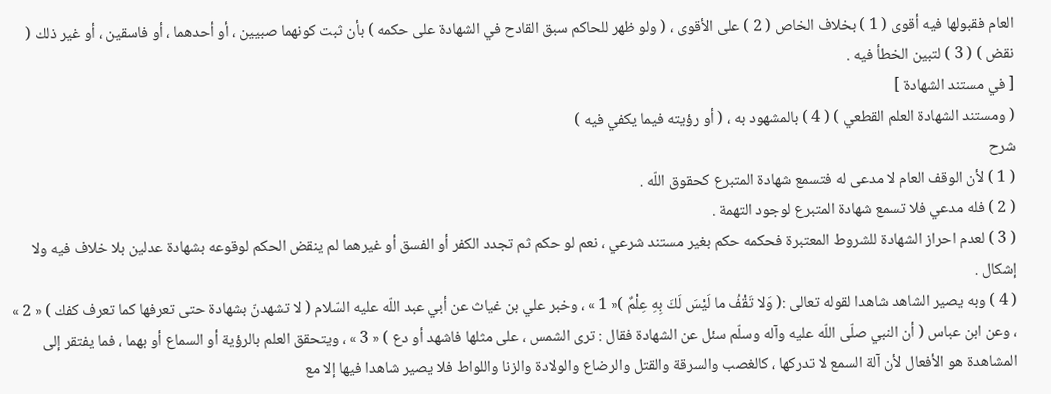العام فقبولها فيه أقوى ( 1 ) بخلاف الخاص ( 2 ) على الأقوى ، ( ولو ظهر للحاكم سبق القادح في الشهادة على حكمه ) بأن ثبت كونهما صبيين ، أو أحدهما ، أو فاسقين ، أو غير ذلك ( نقض ) ( 3 ) لتبين الخطأ فيه .
[ في مستند الشهادة ]
( ومستند الشهادة العلم القطعي ) ( 4 ) بالمشهود به ، ( أو رؤيته فيما يكفي فيه )
شرح
( 1 ) لأن الوقف العام لا مدعى له فتسمع شهادة المتبرع كحقوق اللّه .
( 2 ) فله مدعي فلا تسمع شهادة المتبرع لوجود التهمة .
( 3 ) لعدم احراز الشهادة للشروط المعتبرة فحكمه حكم بغير مستند شرعي ، نعم لو حكم ثم تجدد الكفر أو الفسق أو غيرهما لم ينقض الحكم لوقوعه بشهادة عدلين بلا خلاف فيه ولا إشكال .
( 4 ) وبه يصير الشاهد شاهدا لقوله تعالى :( وَلا تَقْفُ ما لَيْسَ لَكَ بِهِ عِلْمٌ )« 1 » ، وخبر علي بن غياث عن أبي عبد اللّه عليه السّلام ( لا تشهدنّ بشهادة حتى تعرفها كما تعرف كفك ) « 2 » ، وعن ابن عباس ( أن النبي صلّى اللّه عليه وآله وسلّم سئل عن الشهادة فقال : ترى الشمس ، على مثلها فاشهد أو دع ) « 3 » ، ويتحقق العلم بالرؤية أو السماع أو بهما ، فما يفتقر إلى المشاهدة هو الأفعال لأن آلة السمع لا تدركها ، كالغصب والسرقة والقتل والرضاع والولادة والزنا واللواط فلا يصير شاهدا فيها إلا مع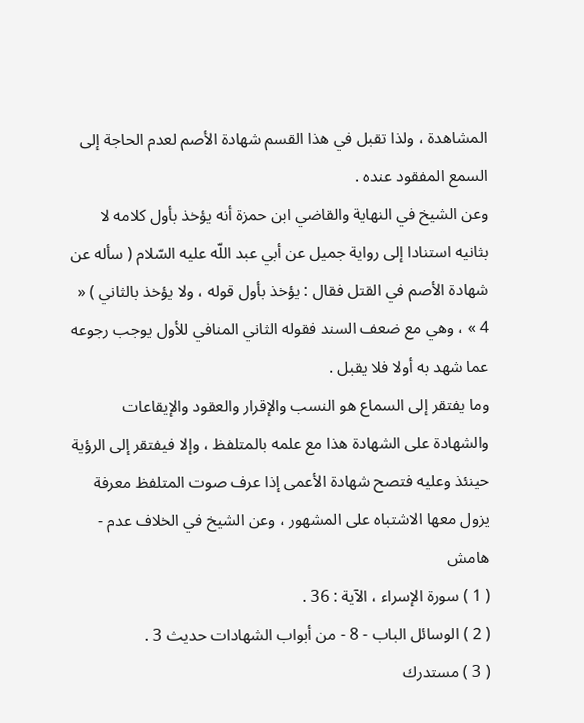المشاهدة ، ولذا تقبل في هذا القسم شهادة الأصم لعدم الحاجة إلى السمع المفقود عنده .
وعن الشيخ في النهاية والقاضي ابن حمزة أنه يؤخذ بأول كلامه لا بثانيه استنادا إلى رواية جميل عن أبي عبد اللّه عليه السّلام ( سأله عن شهادة الأصم في القتل فقال : يؤخذ بأول قوله ، ولا يؤخذ بالثاني ) « 4 » ، وهي مع ضعف السند فقوله الثاني المنافي للأول يوجب رجوعه عما شهد به أولا فلا يقبل .
وما يفتقر إلى السماع هو النسب والإقرار والعقود والإيقاعات والشهادة على الشهادة هذا مع علمه بالمتلفظ ، وإلا فيفتقر إلى الرؤية حينئذ وعليه فتصح شهادة الأعمى إذا عرف صوت المتلفظ معرفة يزول معها الاشتباه على المشهور ، وعن الشيخ في الخلاف عدم -
هامش
( 1 ) سورة الإسراء ، الآية : 36 .
( 2 ) الوسائل الباب - 8 - من أبواب الشهادات حديث 3 .
( 3 ) مستدرك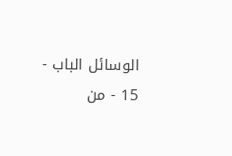الوسائل الباب - 15 - من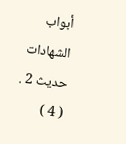أبواب الشهادات حديث 2 .
( 4 )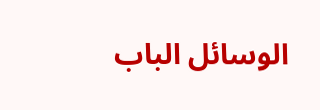الوسائل الباب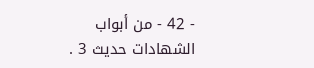- 42 - من أبواب الشهادات حديث 3 .